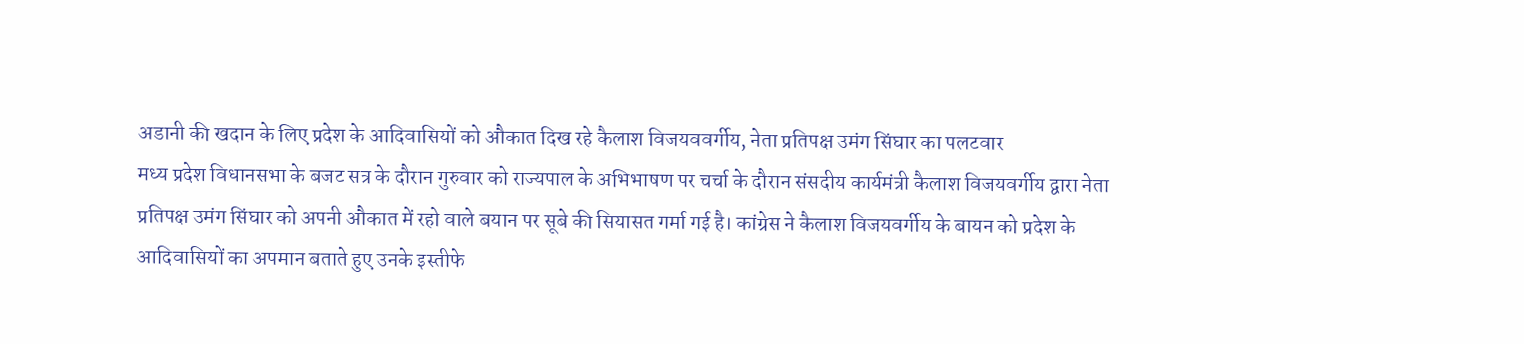अडानी की खदान के लिए प्रदेश के आदिवासियों को औकात दिख रहे कैलाश विजयववर्गीय, नेता प्रतिपक्ष उमंग सिंघार का पलटवार
मध्य प्रदेश विधानसभा के बजट सत्र के दौरान गुरुवार को राज्यपाल के अभिभाषण पर चर्चा के दौरान संसदीय कार्यमंत्री कैलाश विजयवर्गीय द्वारा नेता प्रतिपक्ष उमंग सिंघार को अपनी औकात में रहो वाले बयान पर सूबे की सियासत गर्मा गई है। कांग्रेस ने कैलाश विजयवर्गीय के बायन को प्रदेश के आदिवासियों का अपमान बताते हुए उनके इस्तीफे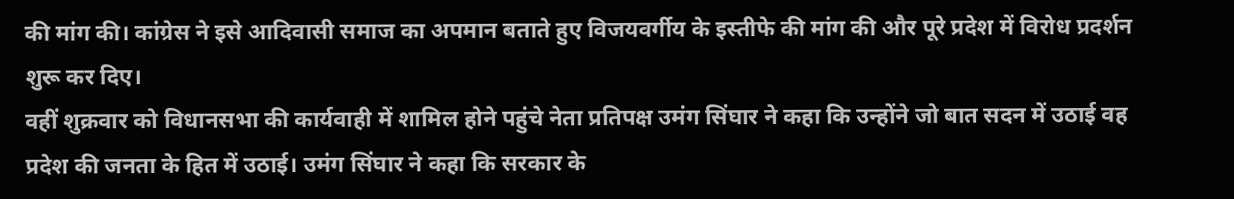की मांग की। कांग्रेस ने इसे आदिवासी समाज का अपमान बताते हुए विजयवर्गीय के इस्तीफे की मांग की और पूरे प्रदेश में विरोध प्रदर्शन शुरू कर दिए।
वहीं शुक्रवार को विधानसभा की कार्यवाही में शामिल होने पहुंचे नेता प्रतिपक्ष उमंग सिंघार ने कहा कि उन्होंने जो बात सदन में उठाई वह प्रदेश की जनता के हित में उठाई। उमंग सिंघार ने कहा कि सरकार के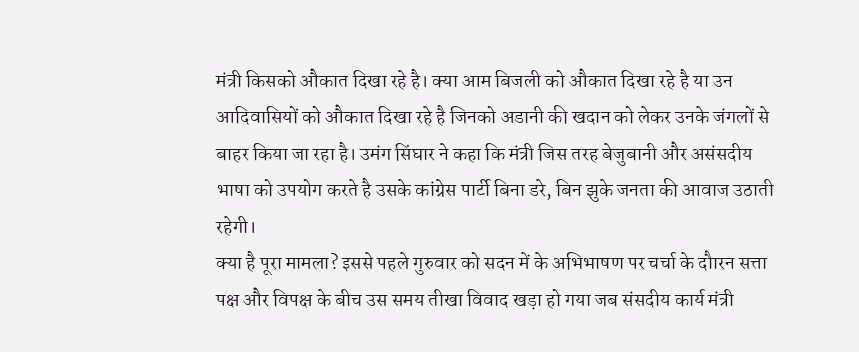मंत्री किसको औकात दिखा रहे है। क्या आम बिजली को औकात दिखा रहे है या उन आदिवासियों को औकात दिखा रहे है जिनको अडानी की खदान को लेकर उनके जंगलों से बाहर किया जा रहा है। उमंग सिंघार ने कहा कि मंत्री जिस तरह बेजुबानी और असंसदीय भाषा को उपयोग करते है उसके कांग्रेस पार्टी बिना डरे, बिन झुके जनता की आवाज उठाती रहेगी।
क्या है पूरा मामला? इससे पहले गुरुवार को सदन में के अभिभाषण पर चर्चा के दौारन सत्ता पक्ष और विपक्ष के बीच उस समय तीखा विवाद खड़ा हो गया जब संसदीय कार्य मंत्री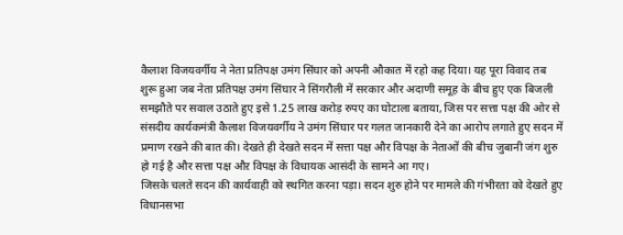कैलाश विजयवर्गीय ने नेता प्रतिपक्ष उमंग सिंघार को अपनी औकात में रहो कह दिया। यह पूरा विवाद तब शुरू हुआ जब नेता प्रतिपक्ष उमंग सिंघार ने सिंगरौली में सरकार और अदाणी समूह के बीच हुए एक बिजली समझौते पर सवाल उठाते हुए इसे 1.25 लाख करोड़ रुपए का घोटाला बताया, जिस पर सत्ता पक्ष की ओर से संसदीय कार्यकमंत्री कैलाश विजयवर्गीय ने उमंग सिंघार पर गलत जानकारी देने का आरोप लगाते हुए सदन में प्रमाण रखने की बात की। देखते ही देखते सदन में सत्ता पक्ष और विपक्ष के नेताओं की बीच जुबानी जंग शुरु हो गई है और सत्ता पक्ष औऱ विपक्ष के विधायक आसंदी के सामने आ गए।
जिसके चलते सदन की कार्यवाही को स्थगित करना पड़ा। सदन शुरु होने पर मामले की गंभीरता को देखते हुए विधानसभा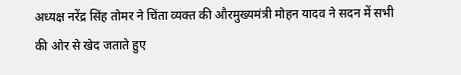अध्यक्ष नरेंद्र सिंह तोमर ने चिंता व्यक्त की औरमुख्यमंत्री मोहन यादव ने सदन में सभी की ओर से खेद जताते हुए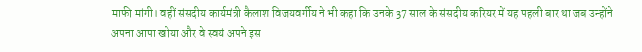माफी मांगी। वहीं संसदीय कार्यमंत्री कैलाश विजयवर्गीय ने भी कहा कि उनके 37 साल के संसदीय करियर में यह पहली बार था जब उन्होंने अपना आपा खोया और वे स्वयं अपने इस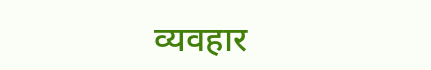व्यवहार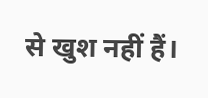से खुश नहीं हैं।